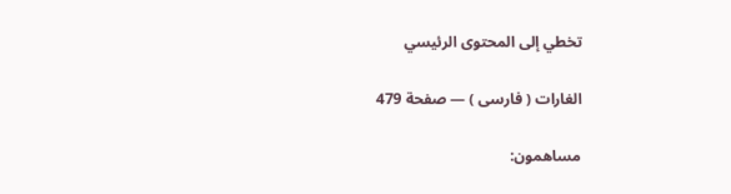تخطي إلى المحتوى الرئيسي

الغارات ( فارسى ) — صفحة 479

مساهمون: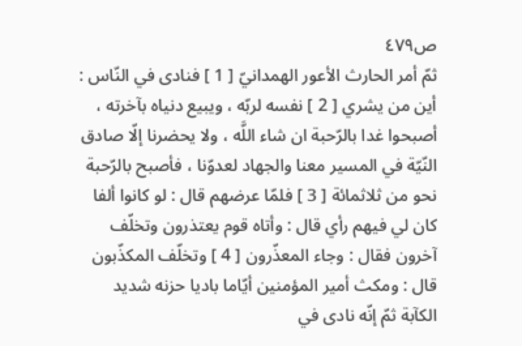ص٤٧٩
ثمّ أمر الحارث الأعور الهمدانيّ [ 1 ] فنادى في النّاس : أين من يشري [ 2 ] نفسه لربّه ، ويبيع دنياه بآخرته ، أصبحوا غدا بالرّحبة ان شاء اللَّه ، ولا يحضرنا إلّا صادق النّيّة في المسير معنا والجهاد لعدوّنا ، فأصبح بالرّحبة نحو من ثلاثمائة [ 3 ] فلمّا عرضهم قال : لو كانوا ألفا كان لي فيهم رأي قال : وأتاه قوم يعتذرون وتخلّف آخرون فقال : وجاء المعذّرون [ 4 ] وتخلّف المكذّبون قال : ومكث أمير المؤمنين أيّاما باديا حزنه شديد الكآبة ثمّ إنّه نادى في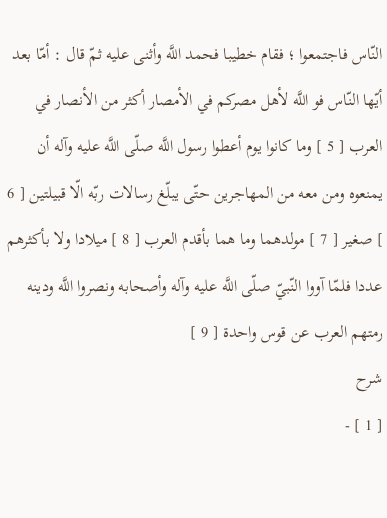النّاس فاجتمعوا ؛ فقام خطيبا فحمد اللَّه وأثنى عليه ثمّ قال : أمّا بعد أيّها النّاس فو اللَّه لأهل مصركم في الأمصار أكثر من الأنصار في العرب [ 5 ] وما كانوا يوم أعطوا رسول اللَّه صلّى اللَّه عليه وآله أن يمنعوه ومن معه من المهاجرين حتّى يبلّغ رسالات ربّه الّا قبيلتين [ 6 ] صغير [ 7 ] مولدهما وما هما بأقدم العرب [ 8 ] ميلادا ولا بأكثرهم عددا فلمّا آووا النّبيّ صلّى اللَّه عليه وآله وأصحابه ونصروا اللَّه ودينه رمتهم العرب عن قوس واحدة [ 9 ]
شرح
[ 1 ] -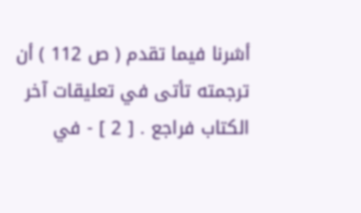أشرنا فيما تقدم ( ص 112 ) أن ترجمته تأتى في تعليقات آخر الكتاب فراجع . [ 2 ] - في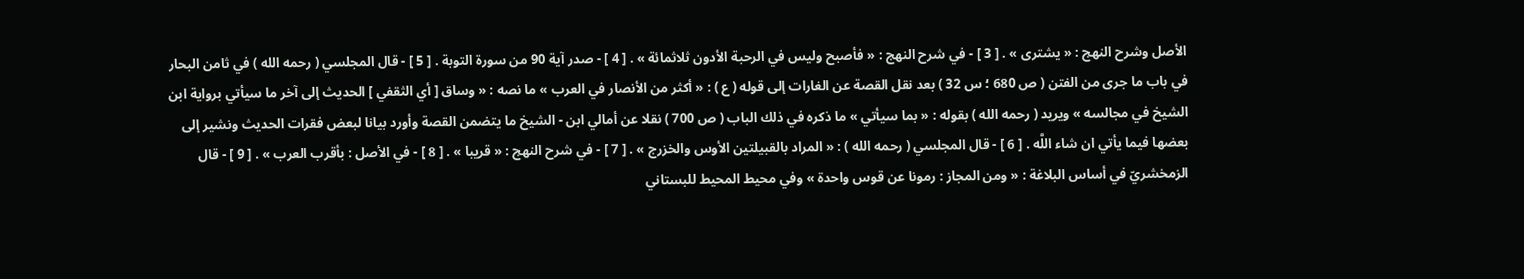الأصل وشرح النهج : « يشترى » . [ 3 ] - في شرح النهج : « فأصبح وليس في الرحبة الأدون ثلاثمائة » . [ 4 ] - صدر آية 90 من سورة التوبة . [ 5 ] - قال المجلسي ( رحمه الله ) في ثامن البحار في باب ما جرى من الفتن ( ص 680 ؛ س 32 ) بعد نقل القصة عن الغارات إلى قوله ( ع ) : « أكثر من الأنصار في العرب » ما نصه : « وساق [ أي الثقفي ] الحديث إلى آخر ما سيأتي برواية ابن الشيخ في مجالسه » ويريد ( رحمه الله ) بقوله : « بما سيأتي » ما ذكره في ذلك الباب ( ص 700 ) نقلا عن أمالي ابن - الشيخ ما يتضمن القصة وأورد بيانا لبعض فقرات الحديث ونشير إلى بعضها فيما يأتي ان شاء اللَّه . [ 6 ] - قال المجلسي ( رحمه الله ) : « المراد بالقبيلتين الأوس والخزرج » . [ 7 ] - في شرح النهج : « قريبا » . [ 8 ] - في الأصل : بأقرب العرب » . [ 9 ] - قال الزمخشريّ في أساس البلاغة : « ومن المجاز : رمونا عن قوس واحدة » وفي محيط المحيط للبستاني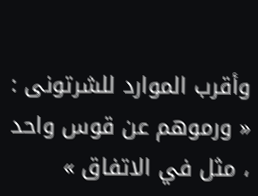وأقرب الموارد للشرتونى : « ورموهم عن قوس واحد ، مثل في الاتفاق »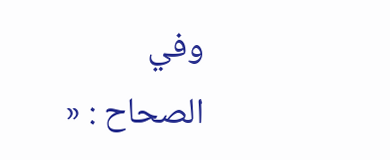وفي الصحاح : «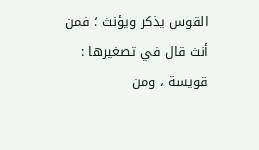القوس يذكر ويؤنث ؛ فمن أنث قال في تصغيرها : قويسة ، ومن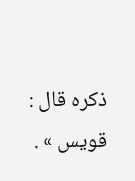ذكره قال : قويس » .